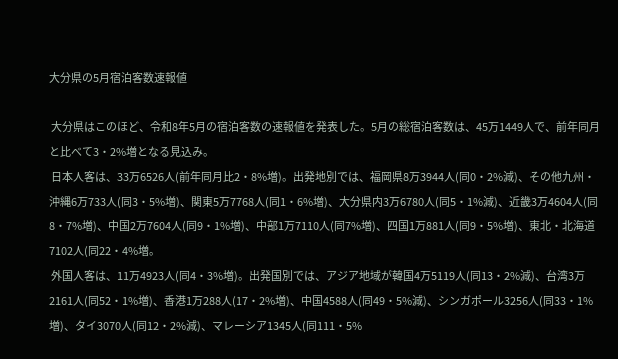大分県の5月宿泊客数速報値

 大分県はこのほど、令和8年5月の宿泊客数の速報値を発表した。5月の総宿泊客数は、45万1449人で、前年同月と比べて3・2%増となる見込み。
 日本人客は、33万6526人(前年同月比2・8%増)。出発地別では、福岡県8万3944人(同0・2%減)、その他九州・沖縄6万733人(同3・5%増)、関東5万7768人(同1・6%増)、大分県内3万6780人(同5・1%減)、近畿3万4604人(同8・7%増)、中国2万7604人(同9・1%増)、中部1万7110人(同7%増)、四国1万881人(同9・5%増)、東北・北海道7102人(同22・4%増。
 外国人客は、11万4923人(同4・3%増)。出発国別では、アジア地域が韓国4万5119人(同13・2%減)、台湾3万2161人(同52・1%増)、香港1万288人(17・2%増)、中国4588人(同49・5%減)、シンガポール3256人(同33・1%増)、タイ3070人(同12・2%減)、マレーシア1345人(同111・5%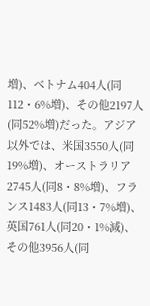増)、ベトナム404人(同112・6%増)、その他2197人(同52%増)だった。アジア以外では、米国3550人(同19%増)、オーストラリア2745人(同8・8%増)、フランス1483人(同13・7%増)、英国761人(同20・1%減)、その他3956人(同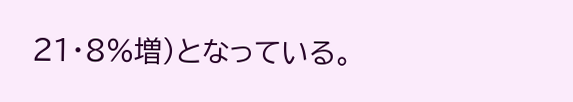21・8%増)となっている。